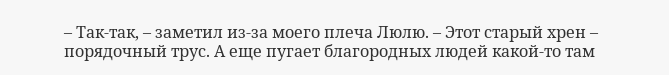– Так-так, – заметил из-за моего плеча Люлю. – Этот старый хрен – порядочный трус. А еще пугает благородных людей какой-то там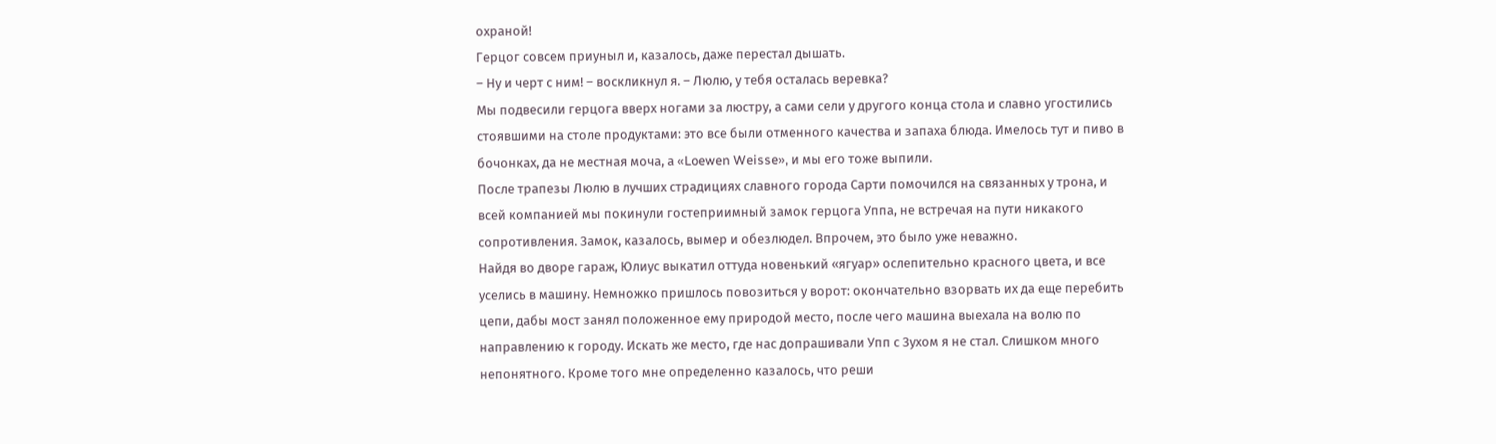охраной!
Герцог совсем приуныл и, казалось, даже перестал дышать.
– Ну и черт с ним! – воскликнул я. – Люлю, у тебя осталась веревка?
Мы подвесили герцога вверх ногами за люстру, а сами сели у другого конца стола и славно угостились стоявшими на столе продуктами: это все были отменного качества и запаха блюда. Имелось тут и пиво в бочонках, да не местная моча, а «Loewen Weisse», и мы его тоже выпили.
После трапезы Люлю в лучших страдициях славного города Сарти помочился на связанных у трона, и всей компанией мы покинули гостеприимный замок герцога Уппа, не встречая на пути никакого сопротивления. Замок, казалось, вымер и обезлюдел. Впрочем, это было уже неважно.
Найдя во дворе гараж, Юлиус выкатил оттуда новенький «ягуар» ослепительно красного цвета, и все уселись в машину. Немножко пришлось повозиться у ворот: окончательно взорвать их да еще перебить цепи, дабы мост занял положенное ему природой место, после чего машина выехала на волю по направлению к городу. Искать же место, где нас допрашивали Упп с Зухом я не стал. Слишком много непонятного. Кроме того мне определенно казалось, что реши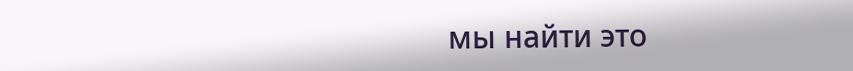мы найти это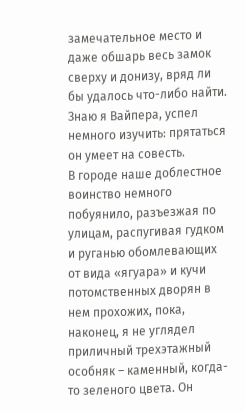замечательное место и даже обшарь весь замок сверху и донизу, вряд ли бы удалось что-либо найти. Знаю я Вайпера, успел немного изучить: прятаться он умеет на совесть.
В городе наше доблестное воинство немного побуянило, разъезжая по улицам, распугивая гудком и руганью обомлевающих от вида «ягуара» и кучи потомственных дворян в нем прохожих, пока, наконец, я не углядел приличный трехэтажный особняк – каменный, когда-то зеленого цвета. Он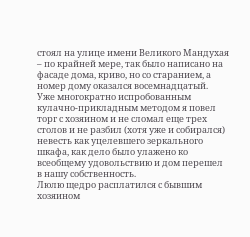стоял на улице имени Великого Мандухая – по крайней мере, так было написано на фасаде дома, криво, но со старанием, а номер дому оказался восемнадцатый.
Уже многократно испробованным кулачно-прикладным методом я повел торг с хозяином и не сломал еще трех столов и не разбил (хотя уже и собирался) невесть как уцелевшего зеркального шкафа, как дело было улажено ко всеобщему удовольствию и дом перешел в нашу собственность.
Люлю щедро расплатился с бывшим хозяином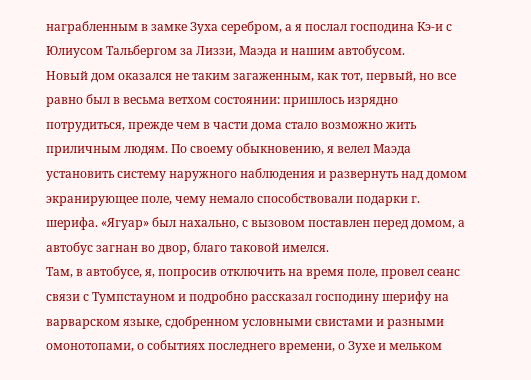награбленным в замке Зуха серебром, а я послал господина Кэ-и с Юлиусом Тальбергом за Лиззи, Маэда и нашим автобусом.
Новый дом оказался не таким загаженным, как тот, первый, но все равно был в весьма ветхом состоянии: пришлось изрядно потрудиться, прежде чем в части дома стало возможно жить приличным людям. По своему обыкновению, я велел Маэда установить систему наружного наблюдения и развернуть над домом экранирующее поле, чему немало способствовали подарки г. шерифа. «Ягуар» был нахально, с вызовом поставлен перед домом, а автобус загнан во двор, благо таковой имелся.
Там, в автобусе, я, попросив отключить на время поле, провел сеанс связи с Тумпстауном и подробно рассказал господину шерифу на варварском языке, сдобренном условными свистами и разными омонотопами, о событиях последнего времени, о Зухе и мельком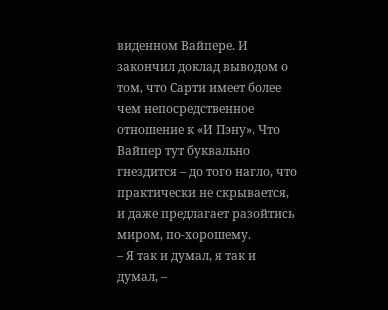виденном Вайпере. И закончил доклад выводом о том, что Сарти имеет более чем непосредственное отношение к «И Пэну». Что Вайпер тут буквально гнездится – до того нагло, что практически не скрывается, и даже предлагает разойтись миром, по-хорошему.
– Я так и думал, я так и думал, –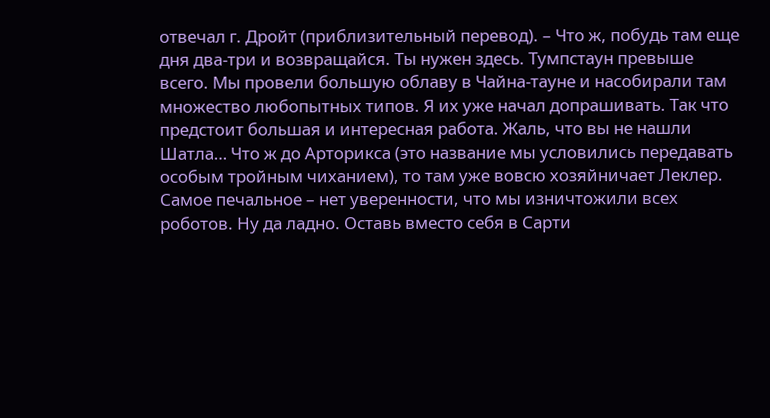отвечал г. Дройт (приблизительный перевод). – Что ж, побудь там еще дня два-три и возвращайся. Ты нужен здесь. Тумпстаун превыше всего. Мы провели большую облаву в Чайна-тауне и насобирали там множество любопытных типов. Я их уже начал допрашивать. Так что предстоит большая и интересная работа. Жаль, что вы не нашли Шатла… Что ж до Арторикса (это название мы условились передавать особым тройным чиханием), то там уже вовсю хозяйничает Леклер. Самое печальное – нет уверенности, что мы изничтожили всех роботов. Ну да ладно. Оставь вместо себя в Сарти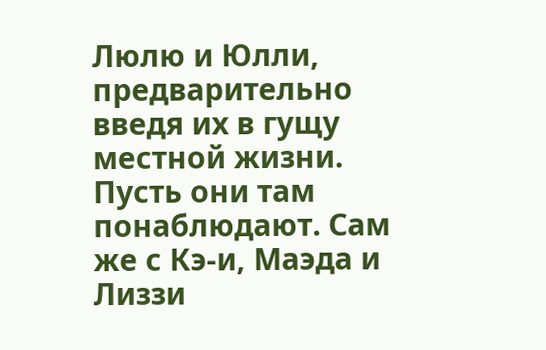Люлю и Юлли, предварительно введя их в гущу местной жизни. Пусть они там понаблюдают. Сам же с Кэ-и, Маэда и Лиззи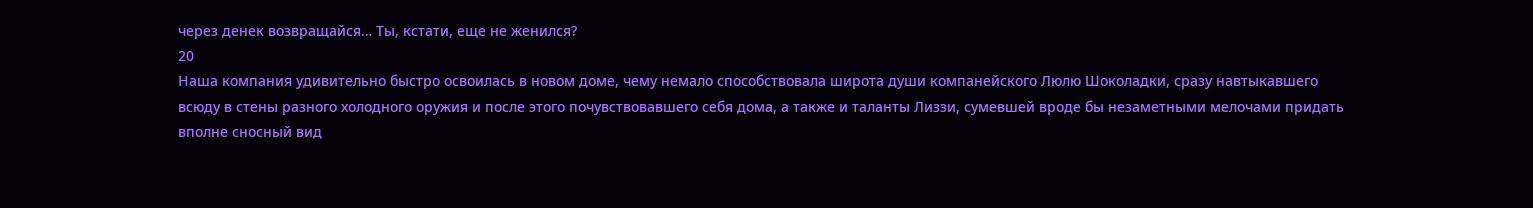через денек возвращайся… Ты, кстати, еще не женился?
20
Наша компания удивительно быстро освоилась в новом доме, чему немало способствовала широта души компанейского Люлю Шоколадки, сразу навтыкавшего всюду в стены разного холодного оружия и после этого почувствовавшего себя дома, а также и таланты Лиззи, сумевшей вроде бы незаметными мелочами придать вполне сносный вид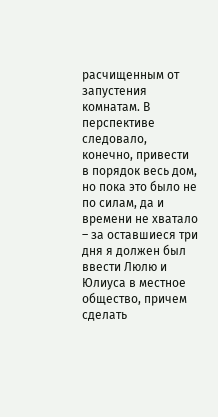расчищенным от запустения комнатам. В перспективе следовало, конечно, привести в порядок весь дом, но пока это было не по силам, да и времени не хватало – за оставшиеся три дня я должен был ввести Люлю и Юлиуса в местное общество, причем сделать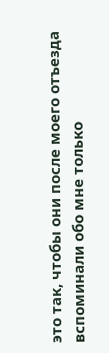это так, чтобы они после моего отъезда вспоминали обо мне только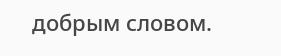добрым словом.